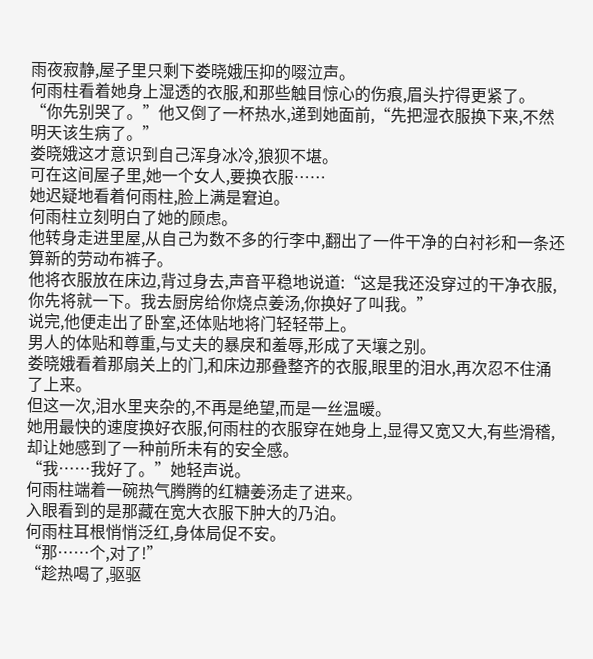雨夜寂静,屋子里只剩下娄晓娥压抑的啜泣声。
何雨柱看着她身上湿透的衣服,和那些触目惊心的伤痕,眉头拧得更紧了。
“你先别哭了。”他又倒了一杯热水,递到她面前,“先把湿衣服换下来,不然明天该生病了。”
娄晓娥这才意识到自己浑身冰冷,狼狈不堪。
可在这间屋子里,她一个女人,要换衣服……
她迟疑地看着何雨柱,脸上满是窘迫。
何雨柱立刻明白了她的顾虑。
他转身走进里屋,从自己为数不多的行李中,翻出了一件干净的白衬衫和一条还算新的劳动布裤子。
他将衣服放在床边,背过身去,声音平稳地说道:“这是我还没穿过的干净衣服,你先将就一下。我去厨房给你烧点姜汤,你换好了叫我。”
说完,他便走出了卧室,还体贴地将门轻轻带上。
男人的体贴和尊重,与丈夫的暴戾和羞辱,形成了天壤之别。
娄晓娥看着那扇关上的门,和床边那叠整齐的衣服,眼里的泪水,再次忍不住涌了上来。
但这一次,泪水里夹杂的,不再是绝望,而是一丝温暖。
她用最快的速度换好衣服,何雨柱的衣服穿在她身上,显得又宽又大,有些滑稽,却让她感到了一种前所未有的安全感。
“我……我好了。”她轻声说。
何雨柱端着一碗热气腾腾的红糖姜汤走了进来。
入眼看到的是那藏在宽大衣服下肿大的乃泊。
何雨柱耳根悄悄泛红,身体局促不安。
“那……个,对了!”
“趁热喝了,驱驱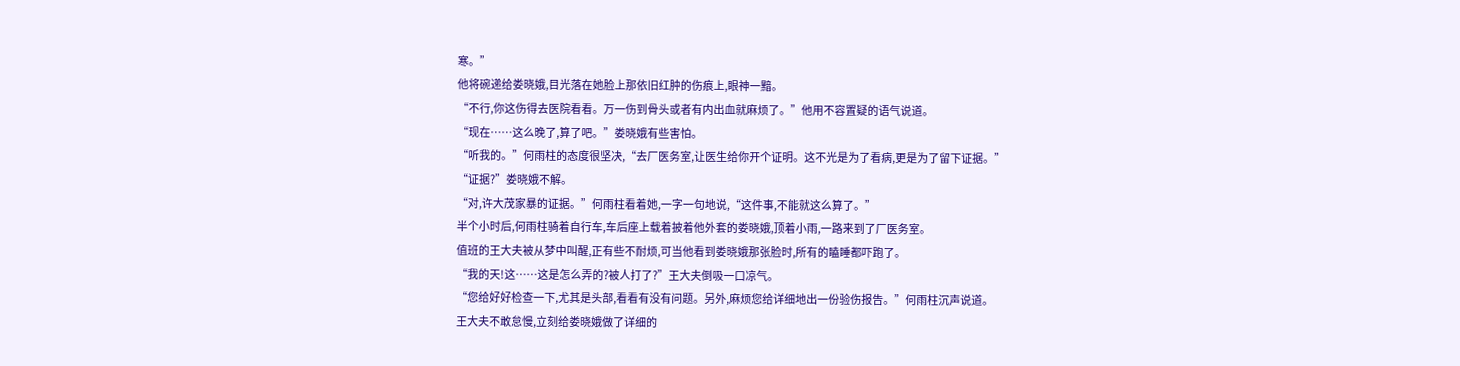寒。”
他将碗递给娄晓娥,目光落在她脸上那依旧红肿的伤痕上,眼神一黯。
“不行,你这伤得去医院看看。万一伤到骨头或者有内出血就麻烦了。”他用不容置疑的语气说道。
“现在……这么晚了,算了吧。”娄晓娥有些害怕。
“听我的。”何雨柱的态度很坚决,“去厂医务室,让医生给你开个证明。这不光是为了看病,更是为了留下证据。”
“证据?”娄晓娥不解。
“对,许大茂家暴的证据。”何雨柱看着她,一字一句地说,“这件事,不能就这么算了。”
半个小时后,何雨柱骑着自行车,车后座上载着披着他外套的娄晓娥,顶着小雨,一路来到了厂医务室。
值班的王大夫被从梦中叫醒,正有些不耐烦,可当他看到娄晓娥那张脸时,所有的瞌睡都吓跑了。
“我的天!这……这是怎么弄的?被人打了?”王大夫倒吸一口凉气。
“您给好好检查一下,尤其是头部,看看有没有问题。另外,麻烦您给详细地出一份验伤报告。”何雨柱沉声说道。
王大夫不敢怠慢,立刻给娄晓娥做了详细的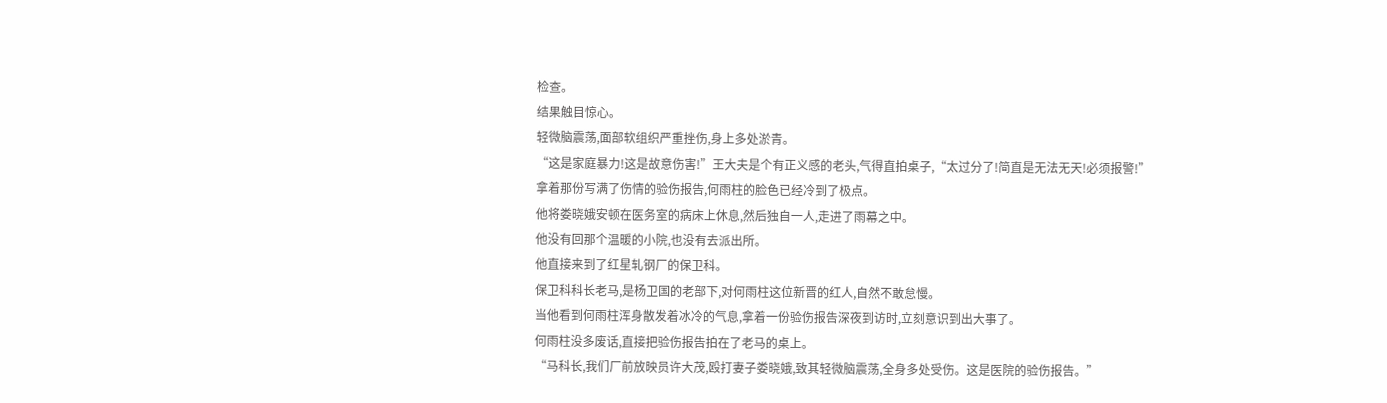检查。
结果触目惊心。
轻微脑震荡,面部软组织严重挫伤,身上多处淤青。
“这是家庭暴力!这是故意伤害!”王大夫是个有正义感的老头,气得直拍桌子,“太过分了!简直是无法无天!必须报警!”
拿着那份写满了伤情的验伤报告,何雨柱的脸色已经冷到了极点。
他将娄晓娥安顿在医务室的病床上休息,然后独自一人,走进了雨幕之中。
他没有回那个温暖的小院,也没有去派出所。
他直接来到了红星轧钢厂的保卫科。
保卫科科长老马,是杨卫国的老部下,对何雨柱这位新晋的红人,自然不敢怠慢。
当他看到何雨柱浑身散发着冰冷的气息,拿着一份验伤报告深夜到访时,立刻意识到出大事了。
何雨柱没多废话,直接把验伤报告拍在了老马的桌上。
“马科长,我们厂前放映员许大茂,殴打妻子娄晓娥,致其轻微脑震荡,全身多处受伤。这是医院的验伤报告。”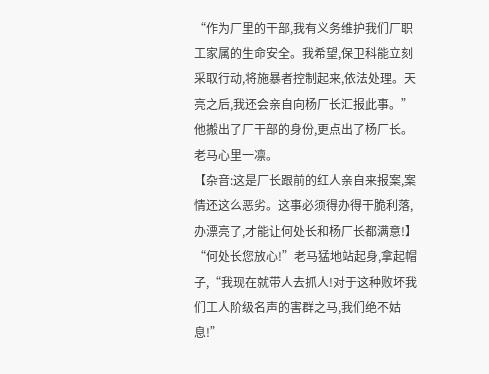“作为厂里的干部,我有义务维护我们厂职工家属的生命安全。我希望,保卫科能立刻采取行动,将施暴者控制起来,依法处理。天亮之后,我还会亲自向杨厂长汇报此事。”
他搬出了厂干部的身份,更点出了杨厂长。
老马心里一凛。
【杂音:这是厂长跟前的红人亲自来报案,案情还这么恶劣。这事必须得办得干脆利落,办漂亮了,才能让何处长和杨厂长都满意!】
“何处长您放心!”老马猛地站起身,拿起帽子,“我现在就带人去抓人!对于这种败坏我们工人阶级名声的害群之马,我们绝不姑息!”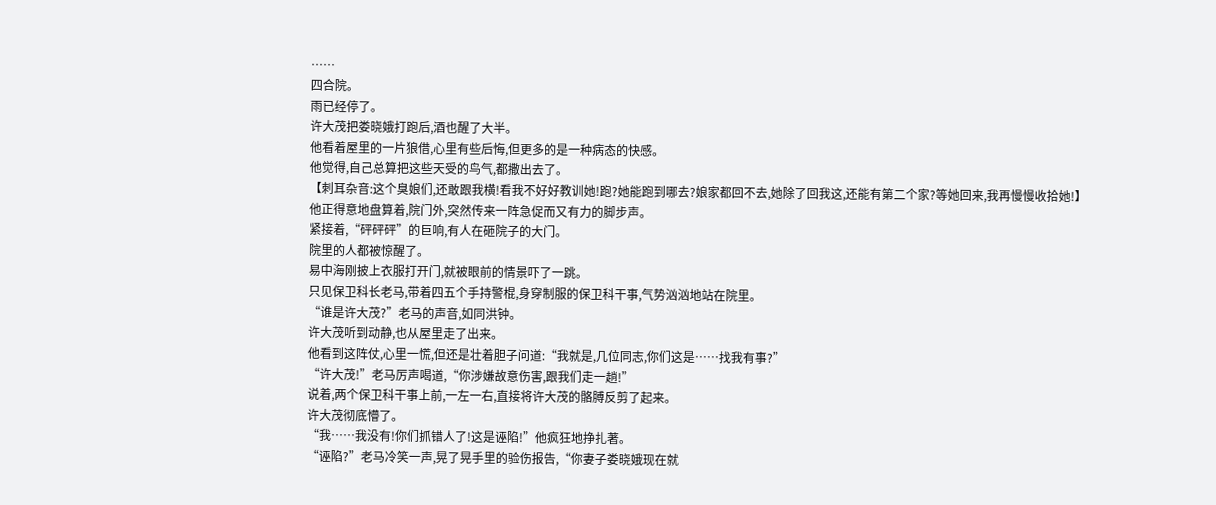……
四合院。
雨已经停了。
许大茂把娄晓娥打跑后,酒也醒了大半。
他看着屋里的一片狼借,心里有些后悔,但更多的是一种病态的快感。
他觉得,自己总算把这些天受的鸟气,都撒出去了。
【刺耳杂音:这个臭娘们,还敢跟我横!看我不好好教训她!跑?她能跑到哪去?娘家都回不去,她除了回我这,还能有第二个家?等她回来,我再慢慢收拾她!】
他正得意地盘算着,院门外,突然传来一阵急促而又有力的脚步声。
紧接着,“砰砰砰”的巨响,有人在砸院子的大门。
院里的人都被惊醒了。
易中海刚披上衣服打开门,就被眼前的情景吓了一跳。
只见保卫科长老马,带着四五个手持警棍,身穿制服的保卫科干事,气势汹汹地站在院里。
“谁是许大茂?”老马的声音,如同洪钟。
许大茂听到动静,也从屋里走了出来。
他看到这阵仗,心里一慌,但还是壮着胆子问道:“我就是,几位同志,你们这是……找我有事?”
“许大茂!”老马厉声喝道,“你涉嫌故意伤害,跟我们走一趟!”
说着,两个保卫科干事上前,一左一右,直接将许大茂的骼膊反剪了起来。
许大茂彻底懵了。
“我……我没有!你们抓错人了!这是诬陷!”他疯狂地挣扎著。
“诬陷?”老马冷笑一声,晃了晃手里的验伤报告,“你妻子娄晓娥现在就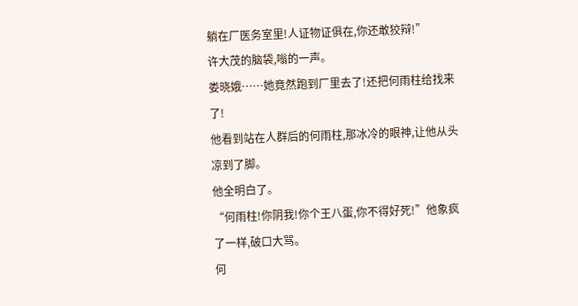躺在厂医务室里!人证物证俱在,你还敢狡辩!”
许大茂的脑袋,嗡的一声。
娄晓娥……她竟然跑到厂里去了!还把何雨柱给找来了!
他看到站在人群后的何雨柱,那冰冷的眼神,让他从头凉到了脚。
他全明白了。
“何雨柱!你阴我!你个王八蛋,你不得好死!”他象疯了一样,破口大骂。
何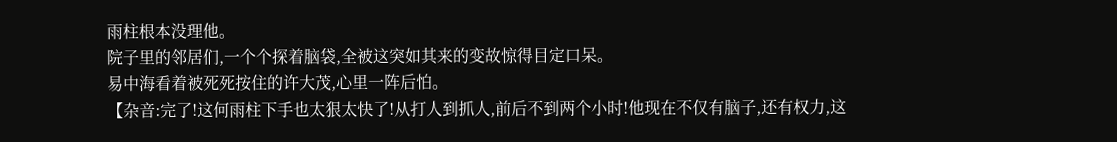雨柱根本没理他。
院子里的邻居们,一个个探着脑袋,全被这突如其来的变故惊得目定口呆。
易中海看着被死死按住的许大茂,心里一阵后怕。
【杂音:完了!这何雨柱下手也太狠太快了!从打人到抓人,前后不到两个小时!他现在不仅有脑子,还有权力,这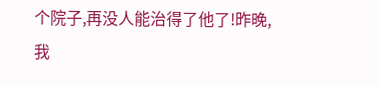个院子,再没人能治得了他了!昨晚,我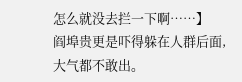怎么就没去拦一下啊……】
阎埠贵更是吓得躲在人群后面,大气都不敢出。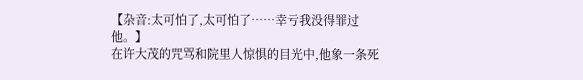【杂音:太可怕了,太可怕了……幸亏我没得罪过他。】
在许大茂的咒骂和院里人惊惧的目光中,他象一条死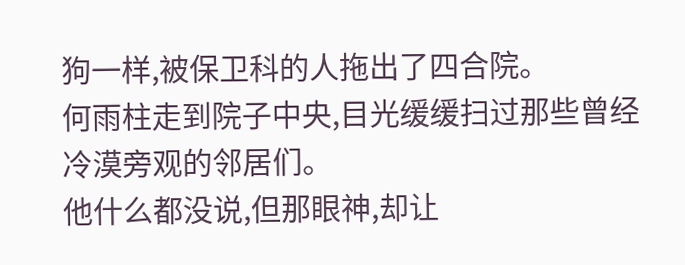狗一样,被保卫科的人拖出了四合院。
何雨柱走到院子中央,目光缓缓扫过那些曾经冷漠旁观的邻居们。
他什么都没说,但那眼神,却让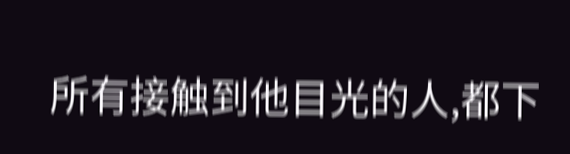所有接触到他目光的人,都下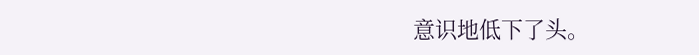意识地低下了头。